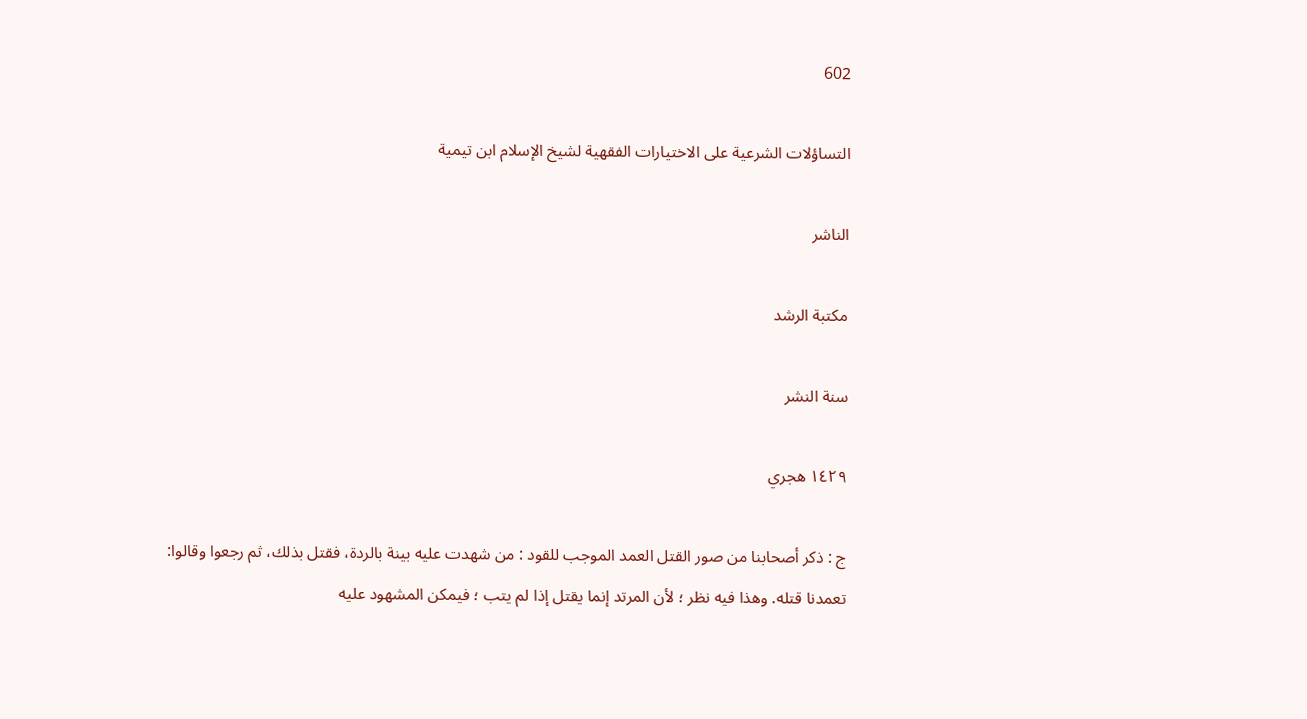602

التساؤلات الشرعية على الاختيارات الفقهية لشيخ الإسلام ابن تيمية

الناشر

مكتبة الرشد

سنة النشر

١٤٢٩ هجري

ج : ذكر أصحابنا من صور القتل العمد الموجب للقود : من شهدت عليه بينة بالردة، فقتل بذلك، ثم رجعوا وقالوا: تعمدنا قتله. وهذا فيه نظر ؛ لأن المرتد إنما يقتل إذا لم يتب ؛ فيمكن المشهود عليه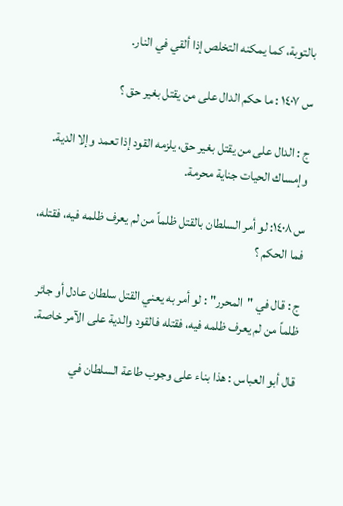بالتوبة، كما يمكنه التخلص إذا ألقي في النار.

س ١٤٠٧ : ما حكم الدال على من يقتل بغير حق ؟

ج : الدال على من يقتل بغير حق، يلزمه القود إذا تعمد وإلا الدية. وإمساك الحيات جناية محرمة.

س ١٤٠٨: لو أمر السلطان بالقتل ظلماً من لم يعرف ظلمه فيه، فقتله، فما الحكم ؟

ج : قال في "المحرر" : لو أمر به يعني القتل سلطان عادل أو جائر ظلماً من لم يعرف ظلمه فيه، فقتله فالقود والدية على الآمر خاصة.

قال أبو العباس : هذا بناء على وجوب طاعة السلطان في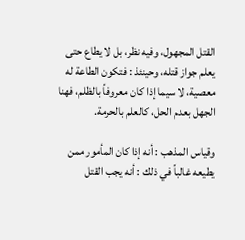القتل المجهول، وفيه نظر، بل لا يطاع حتى يعلم جواز قتله، وحينئذ : فتكون الطاعة له معصية، لا سيما إذا كان معروفاً بالظلم، فهنا الجهل بعدم الحل، كالعلم بالحرمة.

وقياس المذهب : أنه إذا كان المأمور ممن يطيعه غالباً في ذلك : أنه يجب القتل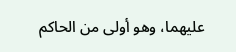عليهما، وهو أولى من الحاكم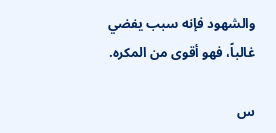والشهود فإنه سبب يفضي غالباً، فهو أقوى من المكره.

س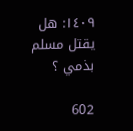١٤٠٩: هل يقتل مسلم بذمي ؟

602